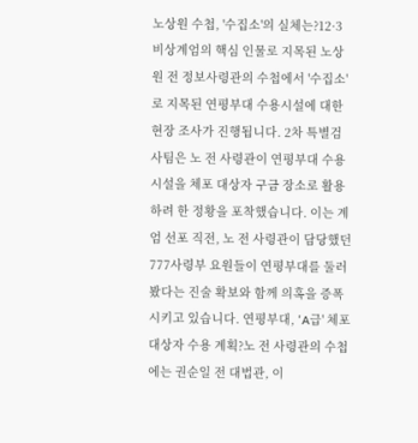노상원 수첩, '수집소'의 실체는?12·3 비상계엄의 핵심 인물로 지목된 노상원 전 정보사령관의 수첩에서 '수집소'로 지목된 연평부대 수용시설에 대한 현장 조사가 진행됩니다. 2차 특별검사팀은 노 전 사령관이 연평부대 수용시설을 체포 대상자 구금 장소로 활용하려 한 정황을 포착했습니다. 이는 계엄 선포 직전, 노 전 사령관이 담당했던 777사령부 요원들이 연평부대를 둘러봤다는 진술 확보와 함께 의혹을 증폭시키고 있습니다. 연평부대, 'A급' 체포 대상자 수용 계획?노 전 사령관의 수첩에는 권순일 전 대법관, 이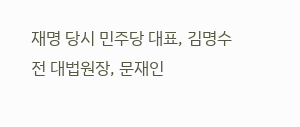재명 당시 민주당 대표, 김명수 전 대법원장, 문재인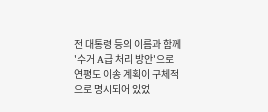전 대통령 등의 이름과 함께 '수거 A급 처리 방안'으로 연평도 이송 계획이 구체적으로 명시되어 있었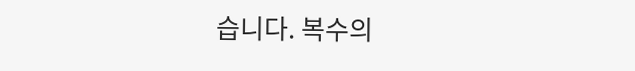습니다. 복수의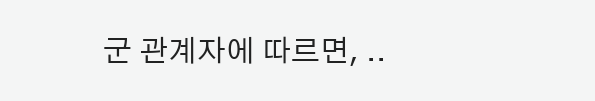군 관계자에 따르면, ..